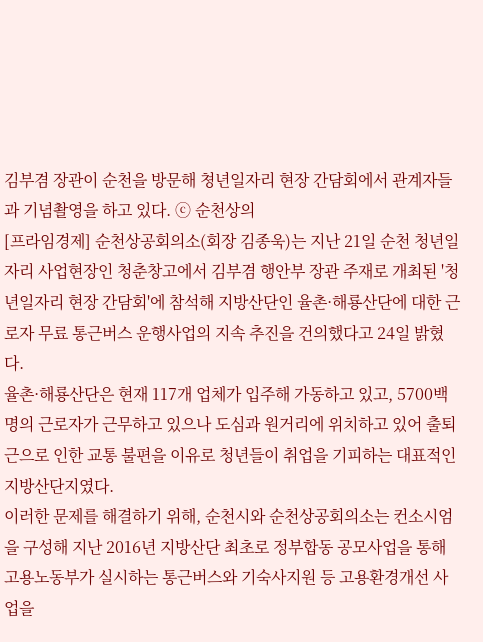김부겸 장관이 순천을 방문해 쳥년일자리 현장 간담회에서 관계자들과 기념촬영을 하고 있다. ⓒ 순천상의
[프라임경제] 순천상공회의소(회장 김종욱)는 지난 21일 순천 청년일자리 사업현장인 청춘창고에서 김부겸 행안부 장관 주재로 개최된 '청년일자리 현장 간담회'에 참석해 지방산단인 율촌·해룡산단에 대한 근로자 무료 통근버스 운행사업의 지속 추진을 건의했다고 24일 밝혔다.
율촌·해룡산단은 현재 117개 업체가 입주해 가동하고 있고, 5700백명의 근로자가 근무하고 있으나 도심과 원거리에 위치하고 있어 출퇴근으로 인한 교통 불편을 이유로 청년들이 취업을 기피하는 대표적인 지방산단지였다.
이러한 문제를 해결하기 위해, 순천시와 순천상공회의소는 컨소시엄을 구성해 지난 2016년 지방산단 최초로 정부합동 공모사업을 통해 고용노동부가 실시하는 통근버스와 기숙사지원 등 고용환경개선 사업을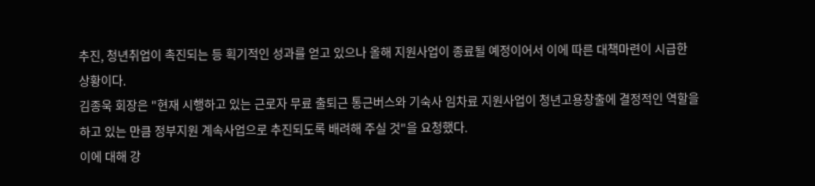추진, 청년취업이 촉진되는 등 획기적인 성과를 얻고 있으나 올해 지원사업이 종료될 예정이어서 이에 따른 대책마련이 시급한 상황이다.
김종욱 회장은 "현재 시행하고 있는 근로자 무료 출퇴근 통근버스와 기숙사 임차료 지원사업이 청년고용창출에 결정적인 역할을 하고 있는 만큼 정부지원 계속사업으로 추진되도록 배려해 주실 것"을 요청했다.
이에 대해 강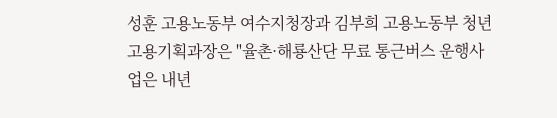성훈 고용노동부 여수지청장과 김부희 고용노동부 청년고용기획과장은 "율촌·해룡산단 무료 통근버스 운행사업은 내년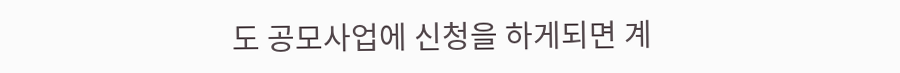도 공모사업에 신청을 하게되면 계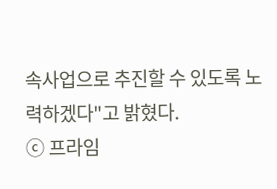속사업으로 추진할 수 있도록 노력하겠다"고 밝혔다.
ⓒ 프라임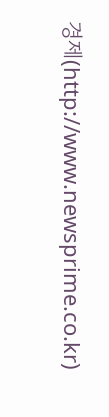경제(http://www.newsprime.co.kr)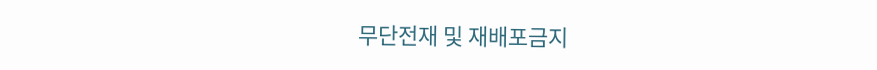무단전재 및 재배포금지